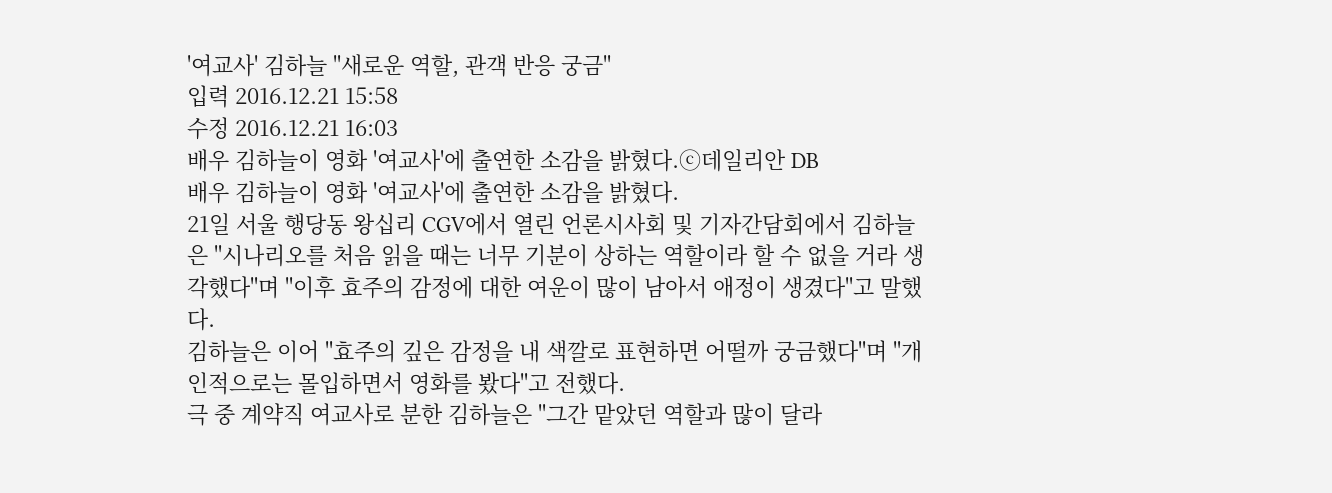'여교사' 김하늘 "새로운 역할, 관객 반응 궁금"
입력 2016.12.21 15:58
수정 2016.12.21 16:03
배우 김하늘이 영화 '여교사'에 출연한 소감을 밝혔다.ⓒ데일리안 DB
배우 김하늘이 영화 '여교사'에 출연한 소감을 밝혔다.
21일 서울 행당동 왕십리 CGV에서 열린 언론시사회 및 기자간담회에서 김하늘은 "시나리오를 처음 읽을 때는 너무 기분이 상하는 역할이라 할 수 없을 거라 생각했다"며 "이후 효주의 감정에 대한 여운이 많이 남아서 애정이 생겼다"고 말했다.
김하늘은 이어 "효주의 깊은 감정을 내 색깔로 표현하면 어떨까 궁금했다"며 "개인적으로는 몰입하면서 영화를 봤다"고 전했다.
극 중 계약직 여교사로 분한 김하늘은 "그간 맡았던 역할과 많이 달라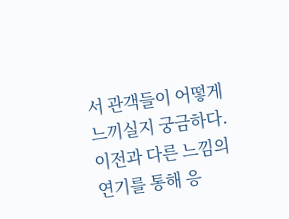서 관객들이 어떻게 느끼실지 궁금하다. 이전과 다른 느낌의 연기를 통해 응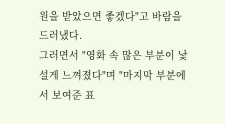원을 받았으면 좋겠다"고 바람을 드러냈다.
그러면서 "영화 속 많은 부분이 낯설게 느껴졌다"며 "마지막 부분에서 보여준 표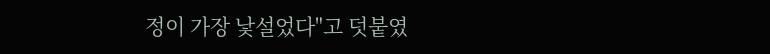정이 가장 낯설었다"고 덧붙였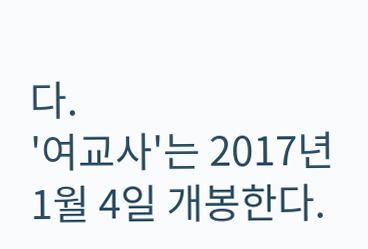다.
'여교사'는 2017년 1월 4일 개봉한다.